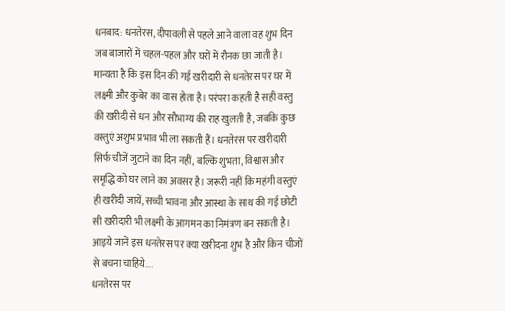धनबाद: धनतेरस, दीपावली से पहले आने वाला वह शुभ दिन जब बाजारों में चहल-पहल और घरों में रौनक छा जाती है। मान्यता है कि इस दिन की गई खरीदारी से धनतेरस पर घर में लक्ष्मी और कुबेर का वास होता है। परंपरा कहती है सही वस्तु की खरीदी से धन और सौभाग्य की राह खुलती है, जबकि कुछ वस्तुएं अशुभ प्रभाव भी ला सकती हैं। धनतेरस पर खरीदारी सिर्फ चीजें जुटाने का दिन नहीं, बल्कि शुभता, विश्वास और समृद्धि को घर लाने का अवसर है। जरूरी नहीं कि महंगी वस्तुएं ही खरीदी जायें, सच्ची भावना और आस्था के साथ की गई छोटी सी खरीदारी भी लक्ष्मी के आगमन का निमंत्रण बन सकती है। आइये जानें इस धनतेरस पर क्या खरीदना शुभ है और किन चीजों से बचना चाहिये….
धनतेरस पर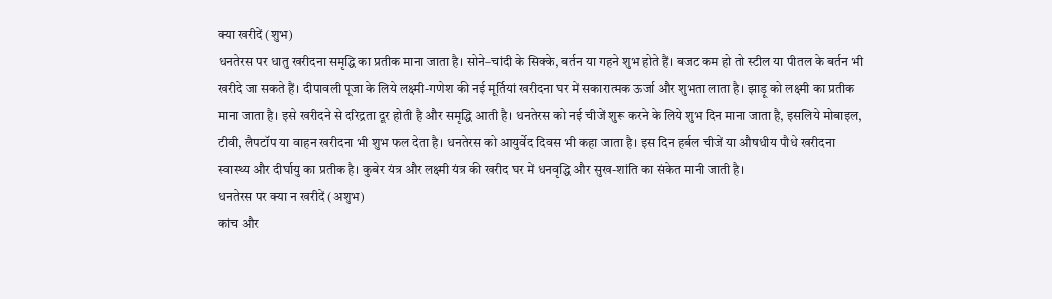क्या खरीदें (शुभ)
धनतेरस पर धातु खरीदना समृद्धि का प्रतीक माना जाता है। सोने–चांदी के सिक्के, बर्तन या गहने शुभ होते हैं। बजट कम हो तो स्टील या पीतल के बर्तन भी खरीदे जा सकते हैं। दीपावली पूजा के लिये लक्ष्मी-गणेश की नई मूर्तियां खरीदना घर में सकारात्मक ऊर्जा और शुभता लाता है। झाड़ू को लक्ष्मी का प्रतीक माना जाता है। इसे खरीदने से दरिद्रता दूर होती है और समृद्धि आती है। धनतेरस को नई चीजें शुरू करने के लिये शुभ दिन माना जाता है, इसलिये मोबाइल, टीवी, लैपटॉप या वाहन खरीदना भी शुभ फल देता है। धनतेरस को आयुर्वेद दिवस भी कहा जाता है। इस दिन हर्बल चीजें या औषधीय पौधे खरीदना स्वास्थ्य और दीर्घायु का प्रतीक है। कुबेर यंत्र और लक्ष्मी यंत्र की खरीद घर में धनवृद्धि और सुख-शांति का संकेत मानी जाती है।
धनतेरस पर क्या न खरीदें (अशुभ)
कांच और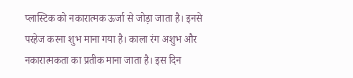प्लास्टिक को नकारात्मक ऊर्जा से जोड़ा जाता है। इनसे परहेज करना शुभ माना गया है। काला रंग अशुभ और नकारात्मकता का प्रतीक माना जाता है। इस दिन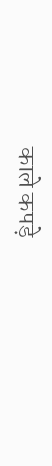काले कपड़े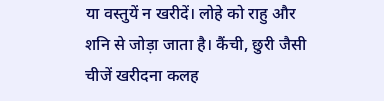या वस्तुयें न खरीदें। लोहे को राहु और शनि से जोड़ा जाता है। कैंची, छुरी जैसी चीजें खरीदना कलह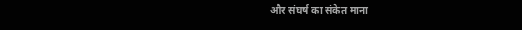और संघर्ष का संकेत माना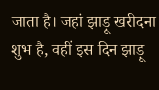जाता है। जहां झाड़ू खरीदना शुभ है, वहीं इस दिन झाड़ू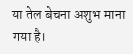या तेल बेचना अशुभ माना गया है।